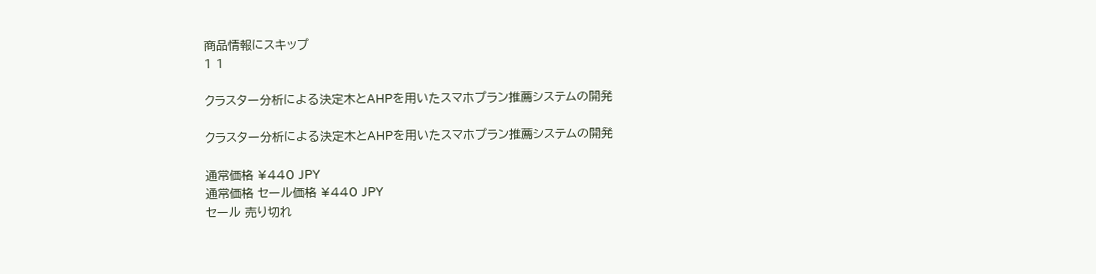商品情報にスキップ
1 1

クラスター分析による決定木とAHPを用いたスマホプラン推薦システムの開発

クラスター分析による決定木とAHPを用いたスマホプラン推薦システムの開発

通常価格 ¥440 JPY
通常価格 セール価格 ¥440 JPY
セール 売り切れ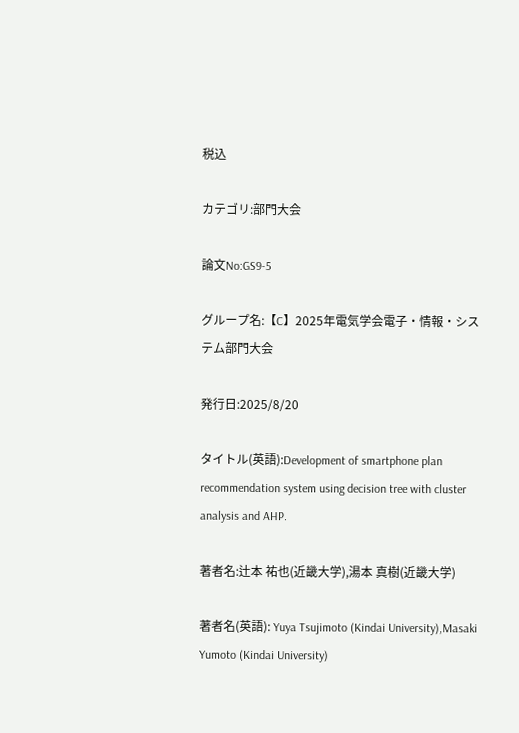税込

カテゴリ:部門大会

論文No:GS9-5

グループ名:【C】2025年電気学会電子・情報・システム部門大会

発行日:2025/8/20

タイトル(英語):Development of smartphone plan recommendation system using decision tree with cluster analysis and AHP.

著者名:辻本 祐也(近畿大学),湯本 真樹(近畿大学)

著者名(英語): Yuya Tsujimoto (Kindai University),Masaki Yumoto (Kindai University)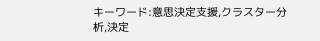キーワード:意思決定支援,クラスター分析,決定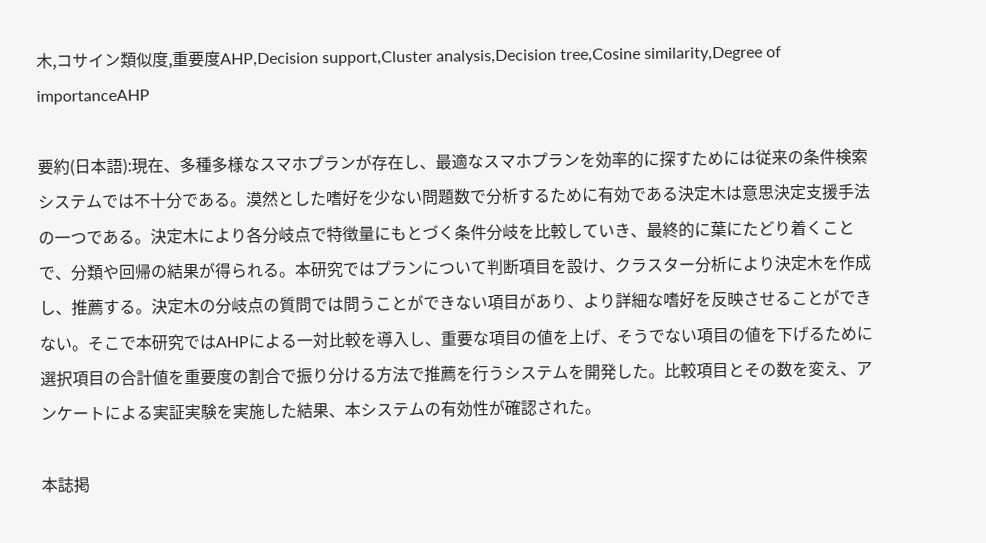木,コサイン類似度,重要度AHP,Decision support,Cluster analysis,Decision tree,Cosine similarity,Degree of importanceAHP

要約(日本語):現在、多種多様なスマホプランが存在し、最適なスマホプランを効率的に探すためには従来の条件検索システムでは不十分である。漠然とした嗜好を少ない問題数で分析するために有効である決定木は意思決定支援手法の一つである。決定木により各分岐点で特徴量にもとづく条件分岐を比較していき、最終的に葉にたどり着くことで、分類や回帰の結果が得られる。本研究ではプランについて判断項目を設け、クラスター分析により決定木を作成し、推薦する。決定木の分岐点の質問では問うことができない項目があり、より詳細な嗜好を反映させることができない。そこで本研究ではAHPによる一対比較を導入し、重要な項目の値を上げ、そうでない項目の値を下げるために選択項目の合計値を重要度の割合で振り分ける方法で推薦を行うシステムを開発した。比較項目とその数を変え、アンケートによる実証実験を実施した結果、本システムの有効性が確認された。

本誌掲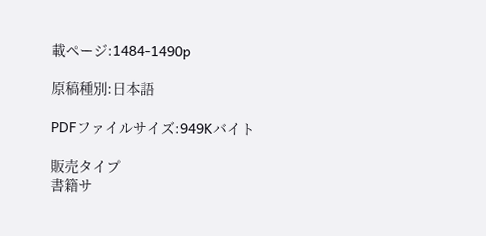載ページ:1484-1490p

原稿種別:日本語

PDFファイルサイズ:949Kバイト

販売タイプ
書籍サ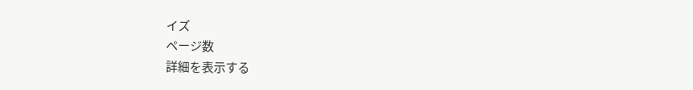イズ
ページ数
詳細を表示する